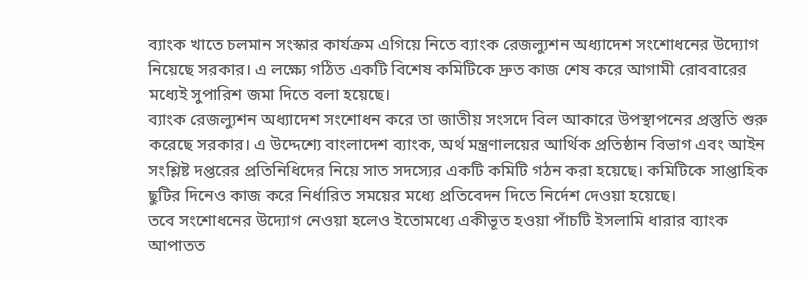ব্যাংক খাতে চলমান সংস্কার কার্যক্রম এগিয়ে নিতে ব্যাংক রেজল্যুশন অধ্যাদেশ সংশোধনের উদ্যোগ নিয়েছে সরকার। এ লক্ষ্যে গঠিত একটি বিশেষ কমিটিকে দ্রুত কাজ শেষ করে আগামী রোববারের মধ্যেই সুপারিশ জমা দিতে বলা হয়েছে।
ব্যাংক রেজল্যুশন অধ্যাদেশ সংশোধন করে তা জাতীয় সংসদে বিল আকারে উপস্থাপনের প্রস্তুতি শুরু করেছে সরকার। এ উদ্দেশ্যে বাংলাদেশ ব্যাংক, অর্থ মন্ত্রণালয়ের আর্থিক প্রতিষ্ঠান বিভাগ এবং আইন সংশ্লিষ্ট দপ্তরের প্রতিনিধিদের নিয়ে সাত সদস্যের একটি কমিটি গঠন করা হয়েছে। কমিটিকে সাপ্তাহিক ছুটির দিনেও কাজ করে নির্ধারিত সময়ের মধ্যে প্রতিবেদন দিতে নির্দেশ দেওয়া হয়েছে।
তবে সংশোধনের উদ্যোগ নেওয়া হলেও ইতোমধ্যে একীভূত হওয়া পাঁচটি ইসলামি ধারার ব্যাংক আপাতত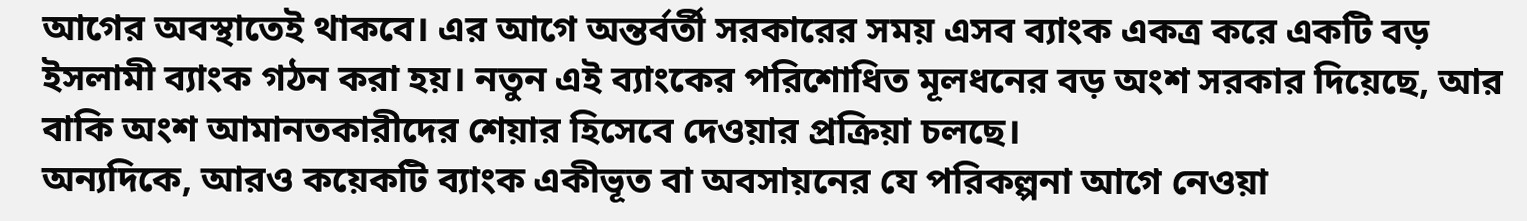আগের অবস্থাতেই থাকবে। এর আগে অন্তর্বর্তী সরকারের সময় এসব ব্যাংক একত্র করে একটি বড় ইসলামী ব্যাংক গঠন করা হয়। নতুন এই ব্যাংকের পরিশোধিত মূলধনের বড় অংশ সরকার দিয়েছে, আর বাকি অংশ আমানতকারীদের শেয়ার হিসেবে দেওয়ার প্রক্রিয়া চলছে।
অন্যদিকে, আরও কয়েকটি ব্যাংক একীভূত বা অবসায়নের যে পরিকল্পনা আগে নেওয়া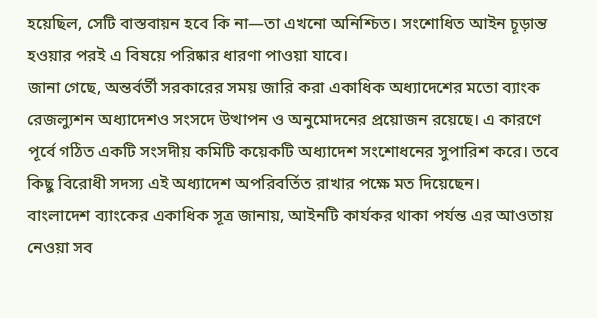হয়েছিল, সেটি বাস্তবায়ন হবে কি না—তা এখনো অনিশ্চিত। সংশোধিত আইন চূড়ান্ত হওয়ার পরই এ বিষয়ে পরিষ্কার ধারণা পাওয়া যাবে।
জানা গেছে, অন্তর্বর্তী সরকারের সময় জারি করা একাধিক অধ্যাদেশের মতো ব্যাংক রেজল্যুশন অধ্যাদেশও সংসদে উত্থাপন ও অনুমোদনের প্রয়োজন রয়েছে। এ কারণে পূর্বে গঠিত একটি সংসদীয় কমিটি কয়েকটি অধ্যাদেশ সংশোধনের সুপারিশ করে। তবে কিছু বিরোধী সদস্য এই অধ্যাদেশ অপরিবর্তিত রাখার পক্ষে মত দিয়েছেন।
বাংলাদেশ ব্যাংকের একাধিক সূত্র জানায়, আইনটি কার্যকর থাকা পর্যন্ত এর আওতায় নেওয়া সব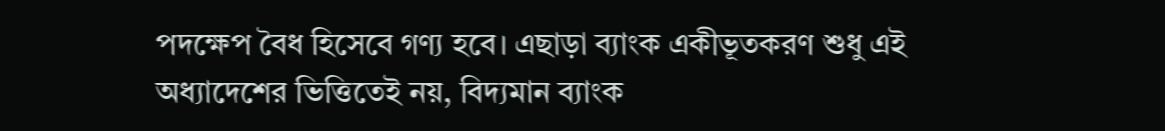পদক্ষেপ বৈধ হিসেবে গণ্য হবে। এছাড়া ব্যাংক একীভূতকরণ শুধু এই অধ্যাদেশের ভিত্তিতেই নয়, বিদ্যমান ব্যাংক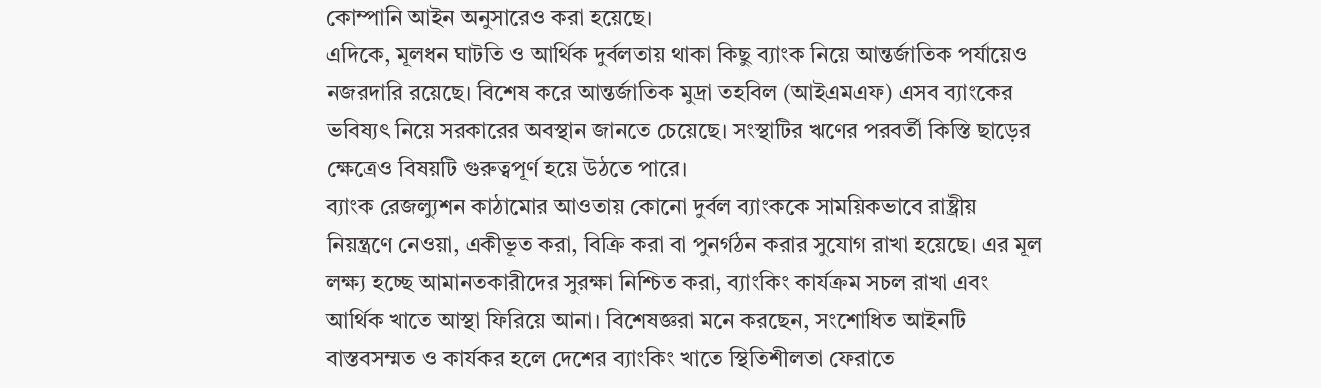কোম্পানি আইন অনুসারেও করা হয়েছে।
এদিকে, মূলধন ঘাটতি ও আর্থিক দুর্বলতায় থাকা কিছু ব্যাংক নিয়ে আন্তর্জাতিক পর্যায়েও নজরদারি রয়েছে। বিশেষ করে আন্তর্জাতিক মুদ্রা তহবিল (আইএমএফ) এসব ব্যাংকের ভবিষ্যৎ নিয়ে সরকারের অবস্থান জানতে চেয়েছে। সংস্থাটির ঋণের পরবর্তী কিস্তি ছাড়ের ক্ষেত্রেও বিষয়টি গুরুত্বপূর্ণ হয়ে উঠতে পারে।
ব্যাংক রেজল্যুশন কাঠামোর আওতায় কোনো দুর্বল ব্যাংককে সাময়িকভাবে রাষ্ট্রীয় নিয়ন্ত্রণে নেওয়া, একীভূত করা, বিক্রি করা বা পুনর্গঠন করার সুযোগ রাখা হয়েছে। এর মূল লক্ষ্য হচ্ছে আমানতকারীদের সুরক্ষা নিশ্চিত করা, ব্যাংকিং কার্যক্রম সচল রাখা এবং আর্থিক খাতে আস্থা ফিরিয়ে আনা। বিশেষজ্ঞরা মনে করছেন, সংশোধিত আইনটি বাস্তবসম্মত ও কার্যকর হলে দেশের ব্যাংকিং খাতে স্থিতিশীলতা ফেরাতে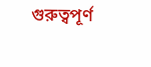গুরুত্বপূর্ণ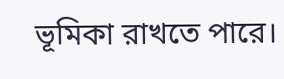ভূমিকা রাখতে পারে।